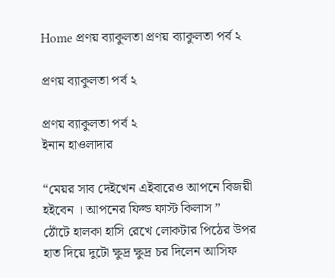Home প্রণয় ব্যাকুলতা প্রণয় ব্যাকুলতা পর্ব ২

প্রণয় ব্যাকুলতা পর্ব ২

প্রণয় ব্যাকুলতা পর্ব ২
ইনান হাওলাদার

“মেয়র সাব দেইখেন এইবারেও আপনে বিজয়ী হইবেন । আপনের ফিল্ড ফাস্ট কিলাস ”
ঠোঁটে হালকা হাসি রেখে লোকটার পিঠের উপর হাত দিয়ে দুটো ক্ষুদ্র ক্ষুদ্র চর দিলেন আসিফ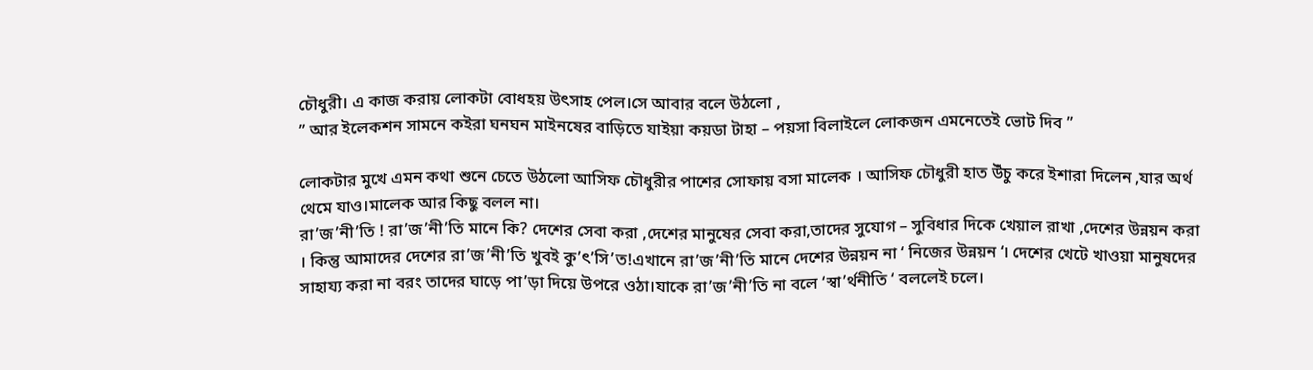চৌধুরী। এ কাজ করায় লোকটা বোধহয় উৎসাহ পেল।সে আবার বলে উঠলো ,
” আর ইলেকশন সামনে কইরা ঘনঘন মাইনষের বাড়িতে যাইয়া কয়ডা টাহা – পয়সা বিলাইলে লোকজন এমনেতেই ভোট দিব ”

লোকটার মুখে এমন কথা শুনে চেতে উঠলো আসিফ চৌধুরীর পাশের সোফায় বসা মালেক । আসিফ চৌধুরী হাত উঁচু করে ইশারা দিলেন ,যার অর্থ থেমে যাও।মালেক আর কিছু বলল না।
রা’জ’নী’তি ! রা’জ’নী’তি মানে কি? দেশের সেবা করা ,দেশের মানুষের সেবা করা,তাদের সুযোগ – সুবিধার দিকে খেয়াল রাখা ,দেশের উন্নয়ন করা । কিন্তু আমাদের দেশের রা’জ’নী’তি খুবই কু’ৎ’সি’ত!এখানে রা’জ’নী’তি মানে দেশের উন্নয়ন না ‘ নিজের উন্নয়ন ‘। দেশের খেটে খাওয়া মানুষদের সাহায্য করা না বরং তাদের ঘাড়ে পা’ড়া দিয়ে উপরে ওঠা।যাকে রা’জ’নী’তি না বলে ‘স্বা’র্থনীতি ‘ বললেই চলে।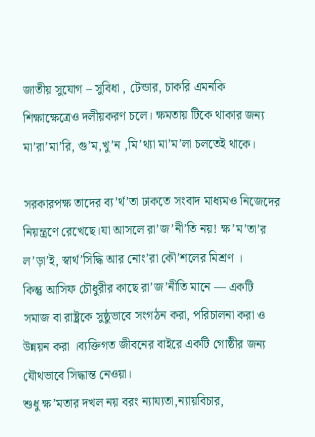জাতীয় সুযোগ – সুবিধা , টেন্ডার, চাকরি এমনকি শিক্ষাক্ষেত্রেও দলীয়করণ চলে। ক্ষমতায় টিকে থাকার জন্য মা’রা’মা’রি, গু’ম,খু’ন ,মি’থ্যা মা’ম’লা চলতেই থাকে।

সরকারপক্ষ তাদের ব্য’র্থ’তা ঢাকতে সংবাদ মাধ্যমও নিজেদের নিয়ন্ত্রণে রেখেছে।যা আসলে রা’জ’নী’তি নয়! ক্ষ’ম’তা’র ল’ড়া’ই, স্বার্থ’সিদ্ধি আর নোং’রা কৌ’শলের মিশ্রণ ।
কিন্তু আসিফ চৌধুরীর কাছে রা’জ’নীতি মানে — একটি সমাজ বা রাষ্ট্রকে সুষ্ঠুভাবে সংগঠন করা, পরিচালনা করা ও উন্নয়ন করা ।ব্যক্তিগত জীবনের বাইরে একটি গোষ্ঠীর জন্য যৌথভাবে সিদ্ধান্ত নেওয়া।
শুধু ক্ষ’মতার দখল নয় বরং ন্যায্যতা,ন্যায়বিচার,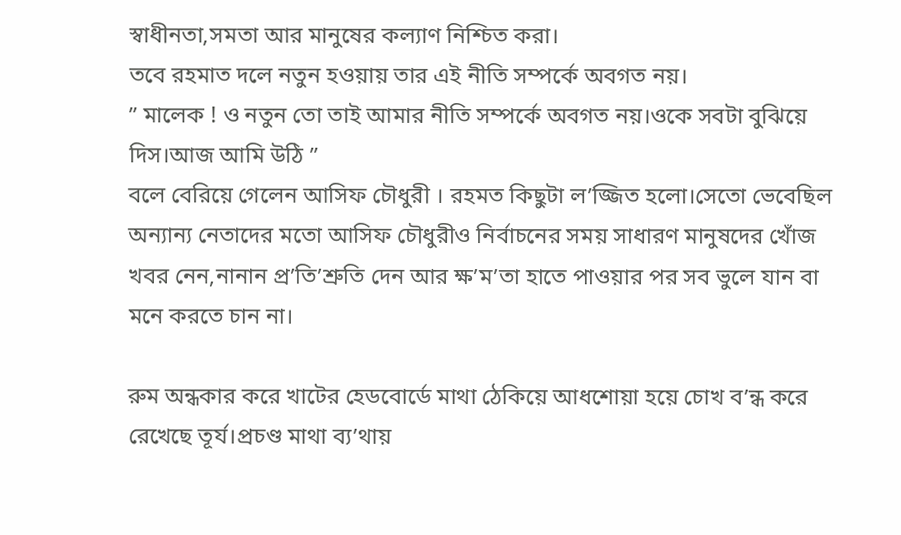স্বাধীনতা,সমতা আর মানুষের কল্যাণ নিশ্চিত করা।
তবে রহমাত দলে নতুন হওয়ায় তার এই নীতি সম্পর্কে অবগত নয়।
” মালেক ! ও নতুন তো তাই আমার নীতি সম্পর্কে অবগত নয়।ওকে সবটা বুঝিয়ে দিস।আজ আমি উঠি ”
বলে বেরিয়ে গেলেন আসিফ চৌধুরী । রহমত কিছুটা ল’জ্জিত হলো।সেতো ভেবেছিল অন্যান্য নেতাদের মতো আসিফ চৌধুরীও নির্বাচনের সময় সাধারণ মানুষদের খোঁজ খবর নেন,নানান প্র’তি’শ্রুতি দেন আর ক্ষ’ম’তা হাতে পাওয়ার পর সব ভুলে যান বা মনে করতে চান না।

রুম অন্ধকার করে খাটের হেডবোর্ডে মাথা ঠেকিয়ে আধশোয়া হয়ে চোখ ব’ন্ধ করে রেখেছে তূর্য।প্রচণ্ড মাথা ব্য’থায়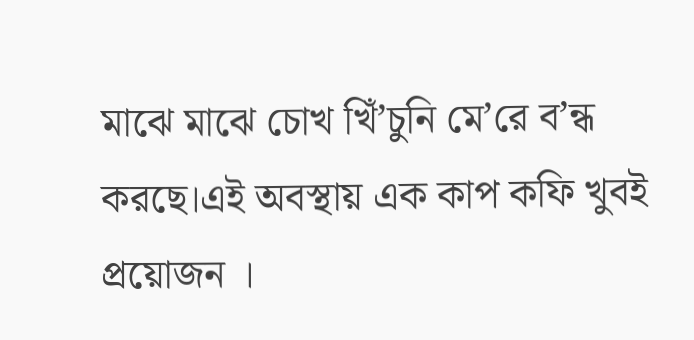মাঝে মাঝে চোখ খিঁ’চুনি মে’রে ব’ন্ধ করছে।এই অবস্থায় এক কাপ কফি খুবই প্রয়োজন ।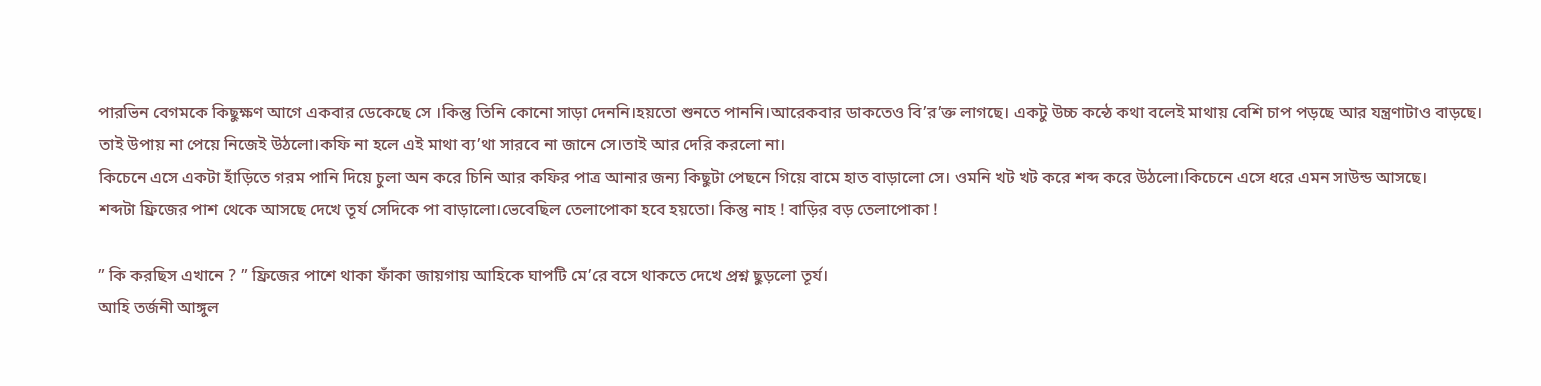পারভিন বেগমকে কিছুক্ষণ আগে একবার ডেকেছে সে ।কিন্তু তিনি কোনো সাড়া দেননি।হয়তো শুনতে পাননি।আরেকবার ডাকতেও বি’র’ক্ত লাগছে। একটু উচ্চ কন্ঠে কথা বলেই মাথায় বেশি চাপ পড়ছে আর যন্ত্রণাটাও বাড়ছে।
তাই উপায় না পেয়ে নিজেই উঠলো।কফি না হলে এই মাথা ব্য’থা সারবে না জানে সে।তাই আর দেরি করলো না।
কিচেনে এসে একটা হাঁড়িতে গরম পানি দিয়ে চুলা অন করে চিনি আর কফির পাত্র আনার জন্য কিছুটা পেছনে গিয়ে বামে হাত বাড়ালো সে। ওমনি খট খট করে শব্দ করে উঠলো।কিচেনে এসে ধরে এমন সাউন্ড আসছে।
শব্দটা ফ্রিজের পাশ থেকে আসছে দেখে তূর্য সেদিকে পা বাড়ালো।ভেবেছিল তেলাপোকা হবে হয়তো। কিন্তু নাহ ! বাড়ির বড় তেলাপোকা !

” কি করছিস এখানে ? ” ফ্রিজের পাশে থাকা ফাঁকা জায়গায় আহিকে ঘাপটি মে’রে বসে থাকতে দেখে প্রশ্ন ছুড়লো তূর্য।
আহি তর্জনী আঙ্গুল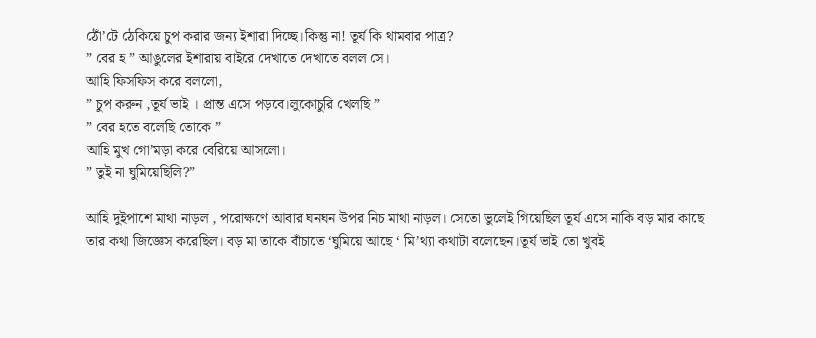ঠোঁ’টে ঠেকিয়ে চুপ করার জন্য ইশারা দিচ্ছে।কিন্তু না! তূর্য কি থামবার পাত্র?
” বের হ ” আঙুলের ইশারায় বাইরে দেখাতে দেখাতে বলল সে।
আহি ফিসফিস করে বললো,
” চুপ করুন ,তূর্য ভাই । প্রান্ত এসে পড়বে।লুকোচুরি খেলছি ”
” বের হতে বলেছি তোকে ”
আহি মুখ গো’মড়া করে বেরিয়ে আসলো।
” তুই না ঘুমিয়েছিলি?”

আহি দুইপাশে মাথা নাড়ল , পরোক্ষণে আবার ঘনঘন উপর নিচ মাথা নাড়ল। সেতো ভুলেই গিয়েছিল তূর্য এসে নাকি বড় মার কাছে তার কথা জিজ্ঞেস করেছিল। বড় মা তাকে বাঁচাতে ‘ঘুমিয়ে আছে ‘ মি’থ্যা কথাটা বলেছেন।তূর্য ভাই তো খুবই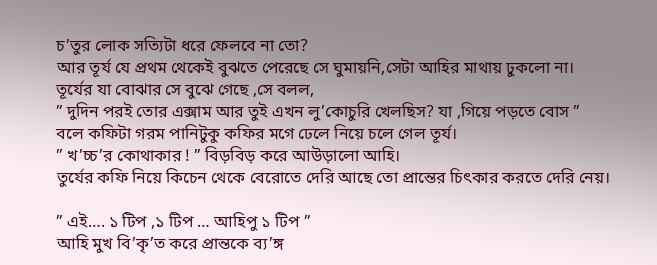চ’তুর লোক সত্যিটা ধরে ফেলবে না তো?
আর তূর্য যে প্রথম থেকেই বুঝতে পেরেছে সে ঘুমায়নি,সেটা আহির মাথায় ঢুকলো না।
তূর্যের যা বোঝার সে বুঝে গেছে ,সে বলল,
” দুদিন পরই তোর এক্সাম আর তুই এখন লু’কোচুরি খেলছিস? যা ,গিয়ে পড়তে বোস ”
বলে কফিটা গরম পানিটুকু কফির মগে ঢেলে নিয়ে চলে গেল তূর্য।
” খ’চ্চ’র কোথাকার ! ” বিড়বিড় করে আউড়ালো আহি।
তুর্যের কফি নিয়ে কিচেন থেকে বেরোতে দেরি আছে তো প্রান্তের চিৎকার করতে দেরি নেয়।

” এই…. ১ টিপ ,১ টিপ … আহিপু ১ টিপ ”
আহি মুখ বি’কৃ’ত করে প্রান্তকে ব্য’ঙ্গ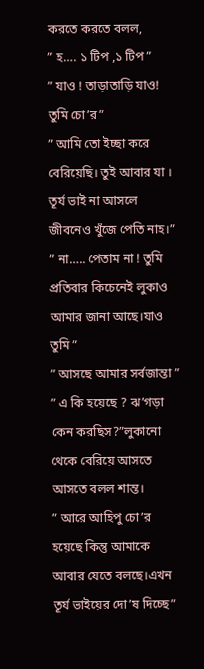করতে করতে বলল,
” হ…. ১ টিপ ,১ টিপ ”
” যাও ! তাড়াতাড়ি যাও! তুমি চো’র”
” আমি তো ইচ্ছা করে বেরিয়েছি। তুই আবার যা । তূর্য ভাই না আসলে জীবনেও খুঁজে পেতি নাহ।”
” না….. পেতাম না ! তুমি প্রতিবার কিচেনেই লুকাও আমার জানা আছে।যাও তুমি ”
” আসছে আমার সর্বজান্তা ”
” এ কি হয়েছে ? ঝ’গড়া কেন করছিস?”লুকানো থেকে বেরিয়ে আসতে আসতে বলল শান্ত।
” আরে আহিপু চো’র হয়েছে কিন্তু আমাকে আবার যেতে বলছে।এখন তূর্য ভাইয়ের দো’ষ দিচ্ছে”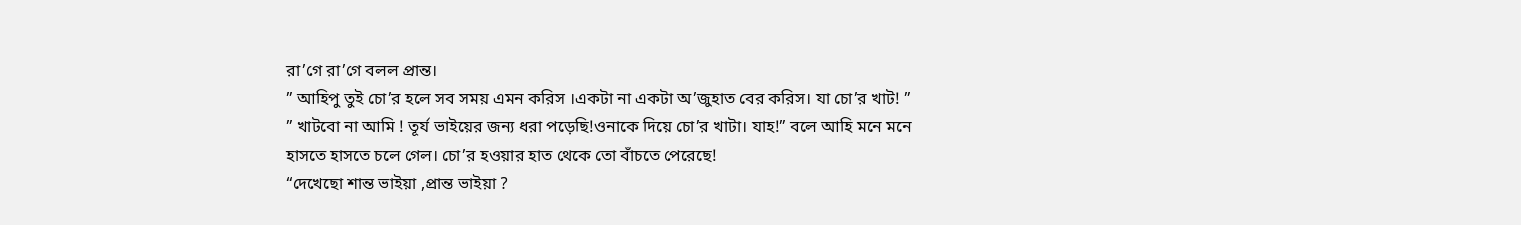রা’গে রা’গে বলল প্রান্ত।
” আহিপু তুই চো’র হলে সব সময় এমন করিস ।একটা না একটা অ’জুহাত বের করিস। যা চো’র খাট! ”
” খাটবো না আমি ! তূর্য ভাইয়ের জন্য ধরা পড়েছি!ওনাকে দিয়ে চো’র খাটা। যাহ!” বলে আহি মনে মনে হাসতে হাসতে চলে গেল। চো’র হওয়ার হাত থেকে তো বাঁচতে পেরেছে!
“দেখেছো শান্ত ভাইয়া ,প্রান্ত ভাইয়া ?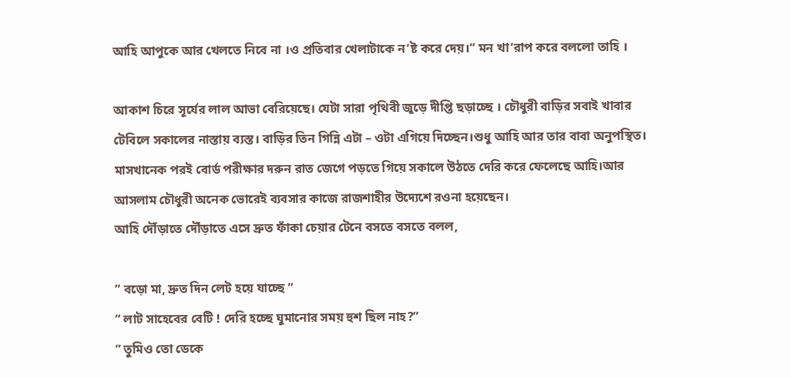আহি আপুকে আর খেলতে নিবে না ।ও প্রতিবার খেলাটাকে ন’ষ্ট করে দেয়।” মন খা’রাপ করে বললো তাহি ।

আকাশ চিরে সূর্যের লাল আভা বেরিয়েছে। যেটা সারা পৃথিবী জুড়ে দীপ্তি ছড়াচ্ছে । চৌধুরী বাড়ির সবাই খাবার টেবিলে সকালের নাস্তায় ব্যস্ত। বাড়ির তিন গিন্নি এটা – ওটা এগিয়ে দিচ্ছেন।শুধু আহি আর তার বাবা অনুপস্থিত। মাসখানেক পরই বোর্ড পরীক্ষার দরুন রাত জেগে পড়তে গিয়ে সকালে উঠতে দেরি করে ফেলেছে আহি।আর আসলাম চৌধুরী অনেক ভোরেই ব্যবসার কাজে রাজশাহীর উদ্যেশে রওনা হয়েছেন।
আহি দৌঁড়াতে দৌঁড়াতে এসে দ্রুত ফাঁকা চেয়ার টেনে বসতে বসতে বলল,

” বড়ো মা, দ্রুত দিন লেট হয়ে যাচ্ছে ”
” লাট সাহেবের বেটি ! দেরি হচ্ছে ঘুমানোর সময় হুশ ছিল নাহ?”
” তুমিও তো ডেকে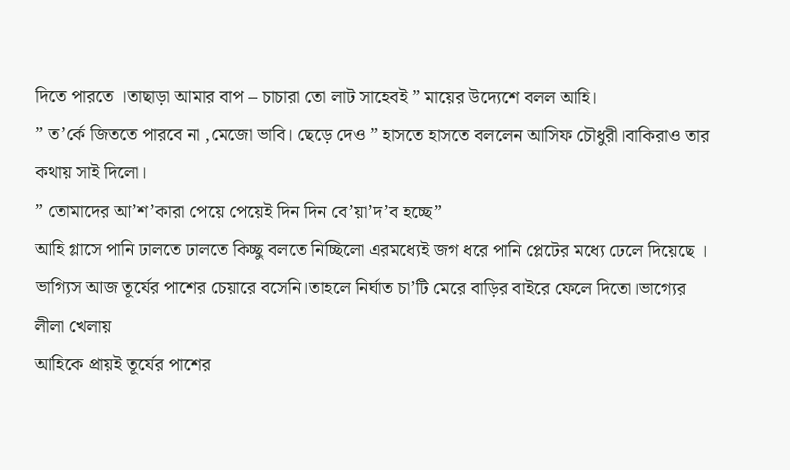দিতে পারতে ।তাছাড়া আমার বাপ – চাচারা তো লাট সাহেবই ” মায়ের উদ্যেশে বলল আহি।
” ত’র্কে জিততে পারবে না ,মেজো ভাবি। ছেড়ে দেও ” হাসতে হাসতে বললেন আসিফ চৌধুরী।বাকিরাও তার কথায় সাই দিলো।
” তোমাদের আ’শ’কারা পেয়ে পেয়েই দিন দিন বে’য়া’দ’ব হচ্ছে”
আহি গ্লাসে পানি ঢালতে ঢালতে কিচ্ছু বলতে নিচ্ছিলো এরমধ্যেই জগ ধরে পানি প্লেটের মধ্যে ঢেলে দিয়েছে । ভাগ্যিস আজ তূর্যের পাশের চেয়ারে বসেনি।তাহলে নির্ঘাত চা’টি মেরে বাড়ির বাইরে ফেলে দিতো।ভাগ্যের লীলা খেলায়
আহিকে প্রায়ই তূর্যের পাশের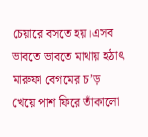চেয়ারে বসতে হয়।এসব ভাবতে ভাবতে মাথায় হঠাৎ মারুফা বেগমের চ’ড় খেয়ে পাশ ফিরে তাঁকালো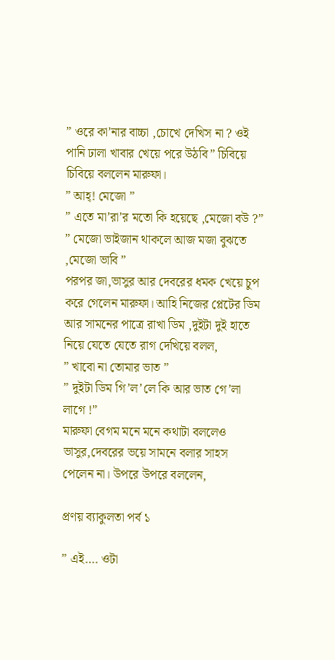” ওরে কা’নার বাচ্চা ,চোখে দেখিস না ? ওই পানি ঢালা খাবার খেয়ে পরে উঠবি” চিবিয়ে চিবিয়ে বললেন মারুফা।
” আহ্! মেজো ”
” এতে মা’রা’র মতো কি হয়েছে ,মেজো বউ ?”
” মেজো ভাইজান থাকলে আজ মজা বুঝতে ,মেজো ভাবি ”
পরপর জা,ভাসুর আর দেবরের ধমক খেয়ে চুপ করে গেলেন মারুফা। আহি নিজের প্লেটের ডিম আর সামনের পাত্রে রাখা ডিম ,দুইটা দুই হাতে নিয়ে যেতে যেতে রাগ দেখিয়ে বলল,
” খাবো না তোমার ভাত ”
” দুইটা ডিম গি’ল’লে কি আর ভাত গে’লা লাগে !”
মারুফা বেগম মনে মনে কথাটা বললেও ভাসুর,দেবরের ভয়ে সামনে বলার সাহস পেলেন না। উপরে উপরে বললেন,

প্রণয় ব্যাকুলতা পর্ব ১

” এই…. ওটা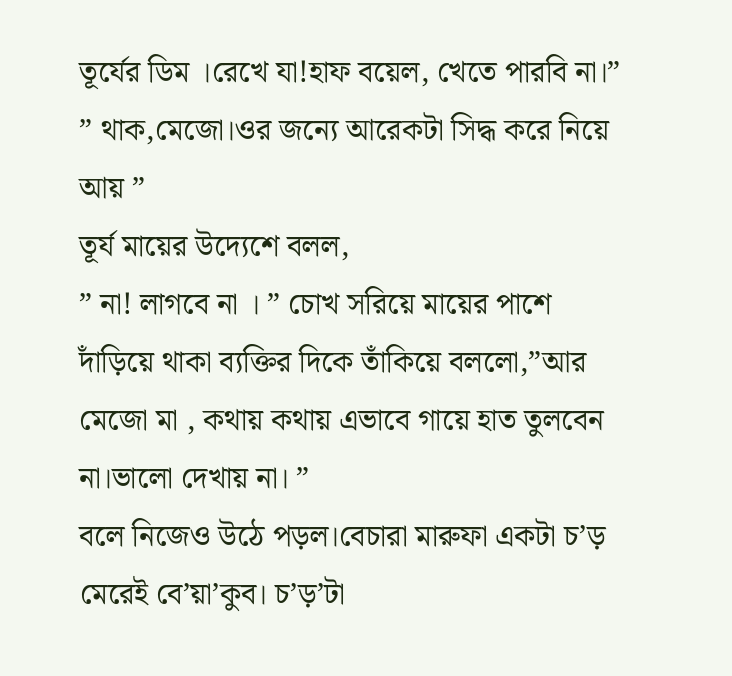তূর্যের ডিম ।রেখে যা!হাফ বয়েল, খেতে পারবি না।”
” থাক,মেজো।ওর জন্যে আরেকটা সিদ্ধ করে নিয়ে আয় ”
তূর্য মায়ের উদ্যেশে বলল,
” না! লাগবে না । ” চোখ সরিয়ে মায়ের পাশে দাঁড়িয়ে থাকা ব্যক্তির দিকে তাঁকিয়ে বললো,”আর মেজো মা , কথায় কথায় এভাবে গায়ে হাত তুলবেন না।ভালো দেখায় না। ”
বলে নিজেও উঠে পড়ল।বেচারা মারুফা একটা চ’ড় মেরেই বে’য়া’কুব। চ’ড়’টা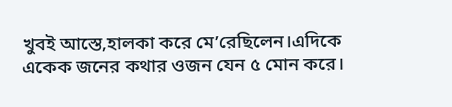খুবই আস্তে,হালকা করে মে’রেছিলেন।এদিকে একেক জনের কথার ওজন যেন ৫ মোন করে।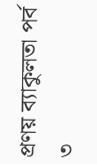প্রণয় ব্যাকুলতা পর্ব ৩